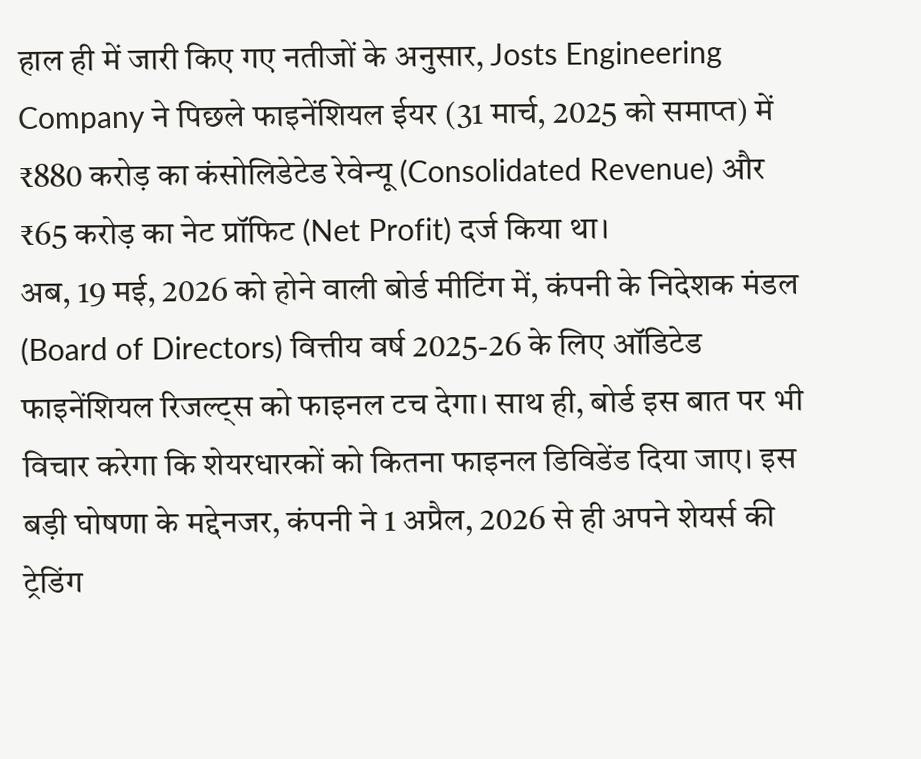हाल ही में जारी किए गए नतीजों के अनुसार, Josts Engineering Company ने पिछले फाइनेंशियल ईयर (31 मार्च, 2025 को समाप्त) में ₹880 करोड़ का कंसोलिडेटेड रेवेन्यू (Consolidated Revenue) और ₹65 करोड़ का नेट प्रॉफिट (Net Profit) दर्ज किया था।
अब, 19 मई, 2026 को होने वाली बोर्ड मीटिंग में, कंपनी के निदेशक मंडल (Board of Directors) वित्तीय वर्ष 2025-26 के लिए ऑडिटेड फाइनेंशियल रिजल्ट्स को फाइनल टच देगा। साथ ही, बोर्ड इस बात पर भी विचार करेगा कि शेयरधारकों को कितना फाइनल डिविडेंड दिया जाए। इस बड़ी घोषणा के मद्देनजर, कंपनी ने 1 अप्रैल, 2026 से ही अपने शेयर्स की ट्रेडिंग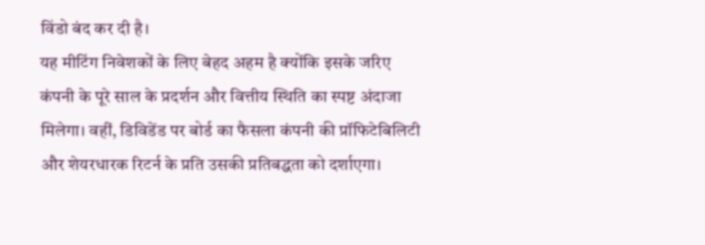विंडो बंद कर दी है।
यह मीटिंग निवेशकों के लिए बेहद अहम है क्योंकि इसके जरिए कंपनी के पूरे साल के प्रदर्शन और वित्तीय स्थिति का स्पष्ट अंदाजा मिलेगा। वहीं, डिविडेंड पर बोर्ड का फैसला कंपनी की प्रॉफिटेबिलिटी और शेयरधारक रिटर्न के प्रति उसकी प्रतिबद्धता को दर्शाएगा।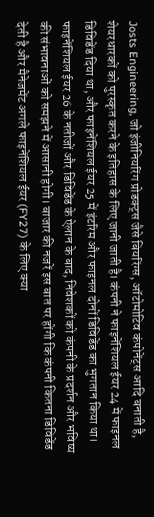Josts Engineering, जो इंजीनियरिंग प्रोडक्ट्स जैसे बियरिंग्स, ऑटोमोटिव कंपोनेंट्स आदि बनाती है, शेयरधारकों को पुरस्कृत करने के इतिहास के लिए जानी जाती है। कंपनी ने फाइनेंशियल ईयर 24 में फाइनल डिविडेंड दिया था, और फाइनेंशियल ईयर 25 में इंटरिम और फाइनल दोनों डिविडेंड का भुगतान किया था।
फाइनेंशियल ईयर 26 के नतीजों और डिविडेंड के ऐलान के बाद, निवेशकों को कंपनी के प्रदर्शन और भविष्य की संभावनाओं को समझने में आसानी होगी। बाजार की नजरें इस बात पर होंगी कि कंपनी कितना डिविडेंड देती है और मैनेजमेंट अगले फाइनेंशियल ईयर (FY27) के लिए क्या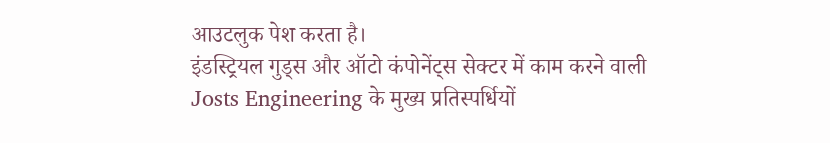आउटलुक पेश करता है।
इंडस्ट्रियल गुड्स और ऑटो कंपोनेंट्स सेक्टर में काम करने वाली Josts Engineering के मुख्य प्रतिस्पर्धियों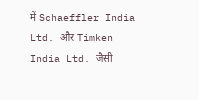में Schaeffler India Ltd. और Timken India Ltd. जैसी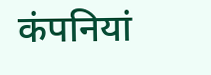कंपनियां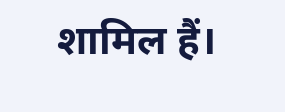शामिल हैं।